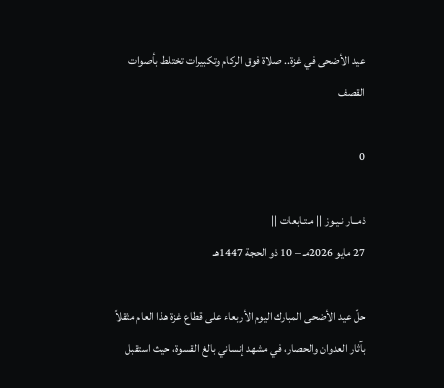عيد الأضحى في غزة.. صلاة فوق الركام وتكبيرات تختلط بأصوات القصف

0

ذمــار نـيـوز || مـتـابعات ||
27 مايو 2026مـ – 10 ذو الحجة 1447هـ

حلّ عيد الأضحى المبارك اليوم الأربعاء على قطاع غزة هذا العام مثقلاً بآثار العدوان والحصار، في مشهد إنساني بالغ القسوة، حيث استقبل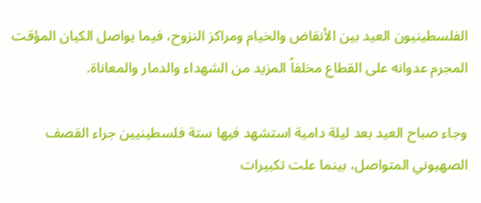الفلسطينيون العيد بين الأنقاض والخيام ومراكز النزوح، فيما يواصل الكيان المؤقت المجرم عدوانه على القطاع مخلفاً المزيد من الشهداء والدمار والمعاناة.

وجاء صباح العيد بعد ليلة دامية استشهد فيها ستة فلسطينيين جراء القصف الصهيوني المتواصل، بينما علت تكبيرات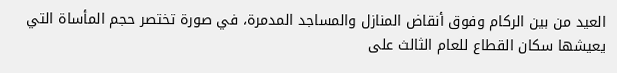العيد من بين الركام وفوق أنقاض المنازل والمساجد المدمرة، في صورة تختصر حجم المأساة التي يعيشها سكان القطاع للعام الثالث على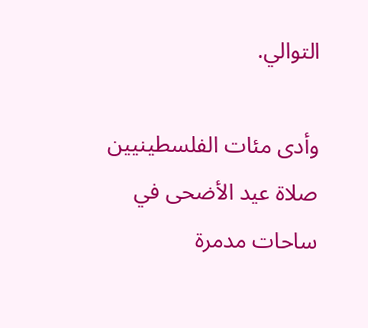التوالي.

وأدى مئات الفلسطينيين صلاة عيد الأضحى في ساحات مدمرة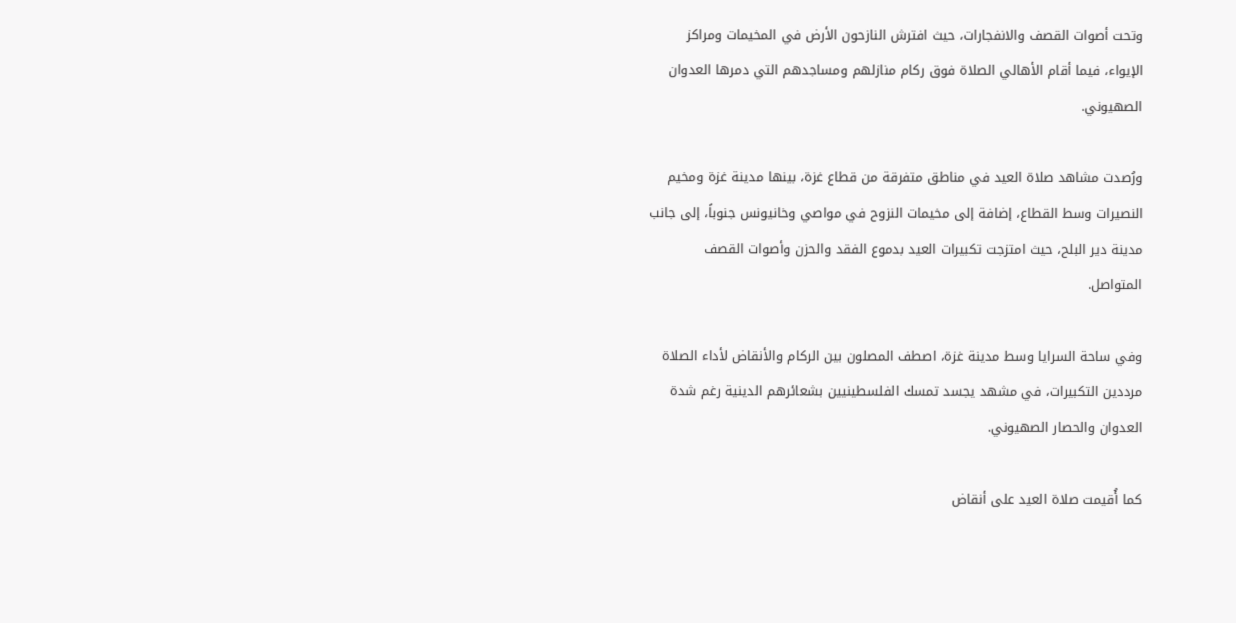وتحت أصوات القصف والانفجارات، حيث افترش النازحون الأرض في المخيمات ومراكز الإيواء، فيما أقام الأهالي الصلاة فوق ركام منازلهم ومساجدهم التي دمرها العدوان الصهيوني.

ورُصدت مشاهد صلاة العيد في مناطق متفرقة من قطاع غزة، بينها مدينة غزة ومخيم النصيرات وسط القطاع، إضافة إلى مخيمات النزوح في مواصي وخانيونس جنوباً، إلى جانب مدينة دير البلح، حيث امتزجت تكبيرات العيد بدموع الفقد والحزن وأصوات القصف المتواصل.

وفي ساحة السرايا وسط مدينة غزة، اصطف المصلون بين الركام والأنقاض لأداء الصلاة مرددين التكبيرات، في مشهد يجسد تمسك الفلسطينيين بشعائرهم الدينية رغم شدة العدوان والحصار الصهيوني.

كما أُقيمت صلاة العيد على أنقاض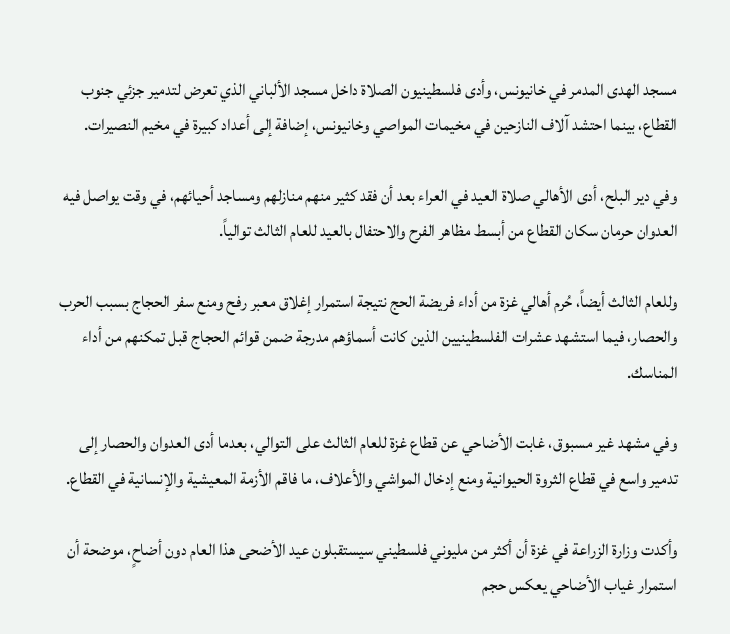مسجد الهدى المدمر في خانيونس، وأدى فلسطينيون الصلاة داخل مسجد الألباني الذي تعرض لتدمير جزئي جنوب القطاع، بينما احتشد آلاف النازحين في مخيمات المواصي وخانيونس، إضافة إلى أعداد كبيرة في مخيم النصيرات.

وفي دير البلح، أدى الأهالي صلاة العيد في العراء بعد أن فقد كثير منهم منازلهم ومساجد أحيائهم، في وقت يواصل فيه العدوان حرمان سكان القطاع من أبسط مظاهر الفرح والاحتفال بالعيد للعام الثالث توالياً.

وللعام الثالث أيضاً، حُرم أهالي غزة من أداء فريضة الحج نتيجة استمرار إغلاق معبر رفح ومنع سفر الحجاج بسبب الحرب والحصار، فيما استشهد عشرات الفلسطينيين الذين كانت أسماؤهم مدرجة ضمن قوائم الحجاج قبل تمكنهم من أداء المناسك.

وفي مشهد غير مسبوق، غابت الأضاحي عن قطاع غزة للعام الثالث على التوالي، بعدما أدى العدوان والحصار إلى تدمير واسع في قطاع الثروة الحيوانية ومنع إدخال المواشي والأعلاف، ما فاقم الأزمة المعيشية والإنسانية في القطاع.

وأكدت وزارة الزراعة في غزة أن أكثر من مليوني فلسطيني سيستقبلون عيد الأضحى هذا العام دون أضاحٍ، موضحة أن استمرار غياب الأضاحي يعكس حجم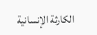الكارثة الإنسانية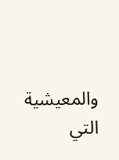والمعيشية التي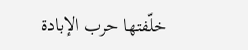خلّفتها حرب الإبادة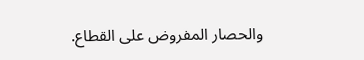والحصار المفروض على القطاع.